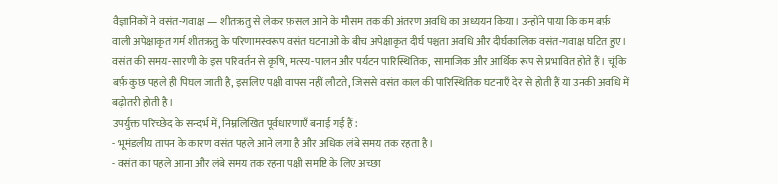वैज्ञानिकों ने वसंत-गवाक्ष — शीतऋतु से लेकर फ़सल आने के मौसम तक की अंतरण अवधि का अध्ययन किया। उन्होंने पाया कि कम बर्फ़ वाली अपेक्षाकृत गर्म शीतऋतु के परिणामस्वरूप वसंत घटनाओं के बीच अपेक्षाकृत दीर्घ पश्चता अवधि और दीर्घकालिक वसंत-गवाक्ष घटित हुए। वसंत की समय-सारणी के इस परिवर्तन से कृषि, मत्स्य-पालन और पर्यटन पारिस्थितिक, सामाजिक और आर्थिक रूप से प्रभावित होते हैं। चूंकि बर्फ़ कुछ पहले ही पिघल जाती है, इसलिए पक्षी वापस नहीं लौटते, जिससे वसंत काल की पारिस्थितिक घटनाएँ देर से होती हैं या उनकी अवधि में बढ़ोतरी होती है।
उपर्युक्त परिच्छेद के सन्दर्भ में, निम्नलिखित पूर्वधारणाएँ बनाई गई हैं :
- भूमंडलीय तापन के कारण वसंत पहले आने लगा है और अधिक लंबे समय तक रहता है।
- वसंत का पहले आना और लंबे समय तक रहना पक्षी समष्टि के लिए अच्छा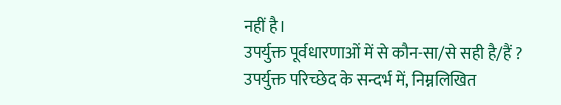नहीं है।
उपर्युक्त पूर्वधारणाओं में से कौन-सा/से सही है/हैं ?
उपर्युक्त परिच्छेद के सन्दर्भ में, निम्नलिखित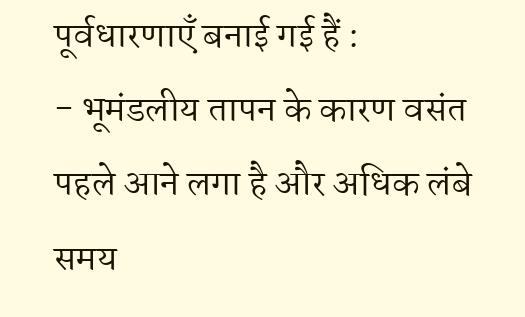पूर्वधारणाएँ बनाई गई हैं :
- भूमंडलीय तापन के कारण वसंत पहले आने लगा है और अधिक लंबे समय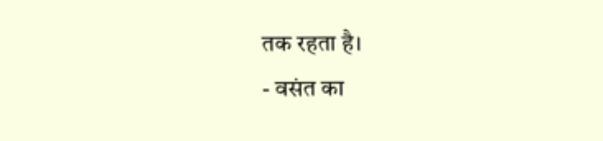तक रहता है।
- वसंत का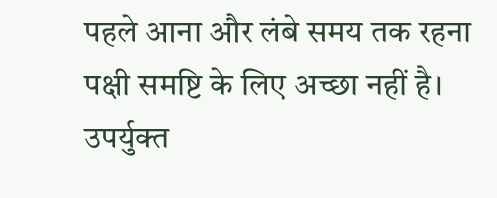पहले आना और लंबे समय तक रहना पक्षी समष्टि के लिए अच्छा नहीं है।
उपर्युक्त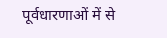पूर्वधारणाओं में से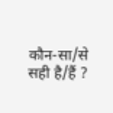कौन-सा/से सही है/हैं ?